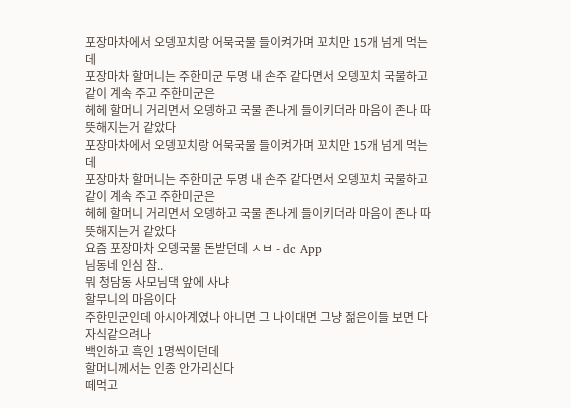포장마차에서 오뎅꼬치랑 어묵국물 들이켜가며 꼬치만 15개 넘게 먹는데
포장마차 할머니는 주한미군 두명 내 손주 같다면서 오뎅꼬치 국물하고 같이 계속 주고 주한미군은
헤헤 할머니 거리면서 오뎅하고 국물 존나게 들이키더라 마음이 존나 따뜻해지는거 같았다
포장마차에서 오뎅꼬치랑 어묵국물 들이켜가며 꼬치만 15개 넘게 먹는데
포장마차 할머니는 주한미군 두명 내 손주 같다면서 오뎅꼬치 국물하고 같이 계속 주고 주한미군은
헤헤 할머니 거리면서 오뎅하고 국물 존나게 들이키더라 마음이 존나 따뜻해지는거 같았다
요즘 포장마차 오뎅국물 돈받던데 ㅅㅂ - dc App
님동네 인심 참..
뭐 청담동 사모님댁 앞에 사냐
할무니의 마음이다
주한민군인데 아시아계였나 아니면 그 나이대면 그냥 젊은이들 보면 다 자식같으려나
백인하고 흑인 1명씩이던데
할머니께서는 인종 안가리신다
떼먹고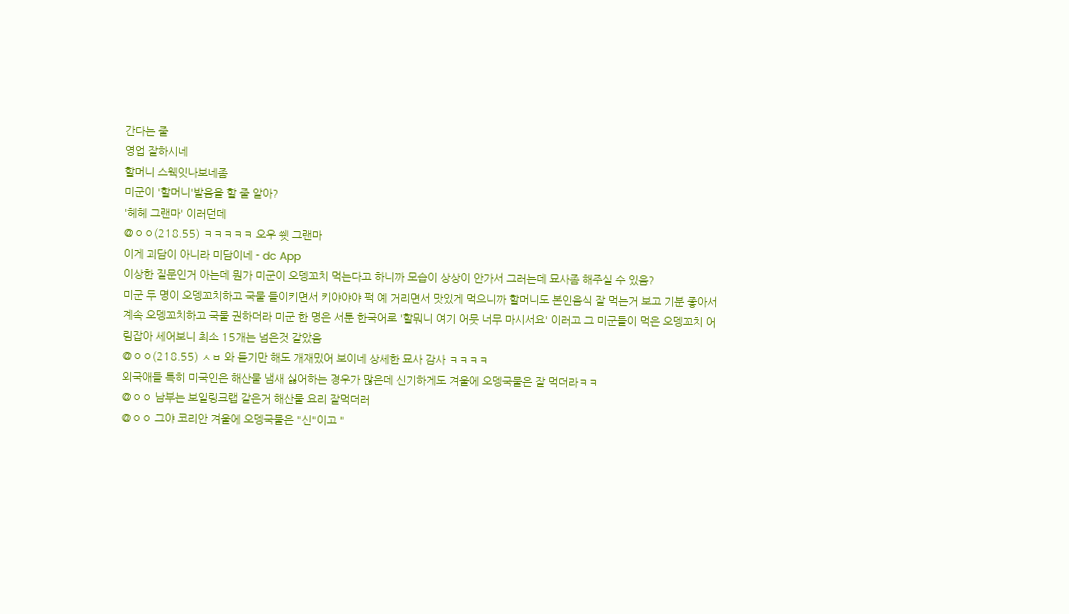간다는 줄
영업 잘하시네
할머니 스웩잇나보네좀
미군이 '할머니'발음을 할 줄 알아?
'헤헤 그랜마' 이러던데
@ㅇㅇ(218.55) ㅋㅋㅋㅋㅋ 오우 쒯 그랜마
이게 괴담이 아니라 미담이네 - dc App
이상한 질문인거 아는데 뭔가 미군이 오뎅꼬치 먹는다고 하니까 모습이 상상이 안가서 그러는데 묘사좀 해주실 수 있음?
미군 두 명이 오뎅꼬치하고 국물 들이키면서 키야야야 퍽 예 거리면서 맛있게 먹으니까 할머니도 본인음식 잘 먹는거 보고 기분 좋아서 계속 오뎅꼬치하고 국물 권하더라 미군 한 명은 서툰 한국어로 '할뭐니 여기 어뭇 너무 마시서요' 이러고 그 미군들이 먹은 오뎅꼬치 어림잡아 세어보니 최소 15개는 넘은것 같았음
@ㅇㅇ(218.55) ㅅㅂ 와 듣기만 해도 개재밌어 보이네 상세한 묘사 감사 ㅋㅋㅋㅋ
외국애들 특히 미국인은 해산물 냄새 싫어하는 경우가 많은데 신기하게도 겨울에 오뎅국물은 잘 먹더라ㅋㅋ
@ㅇㅇ 남부는 보일링크랩 같은거 해산물 요리 잘먹더러
@ㅇㅇ 그야 코리안 겨울에 오뎅국물은 "신"이고 "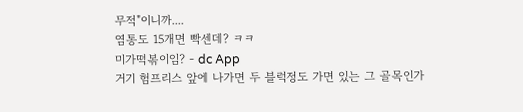무적"이니까....
염통도 15개면 빡센데? ㅋㅋ
미가떡볶이임? - dc App
거기 험프리스 앞에 나가면 두 블럭정도 가면 있는 그 골목인가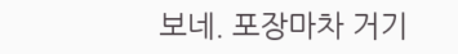보네. 포장마차 거기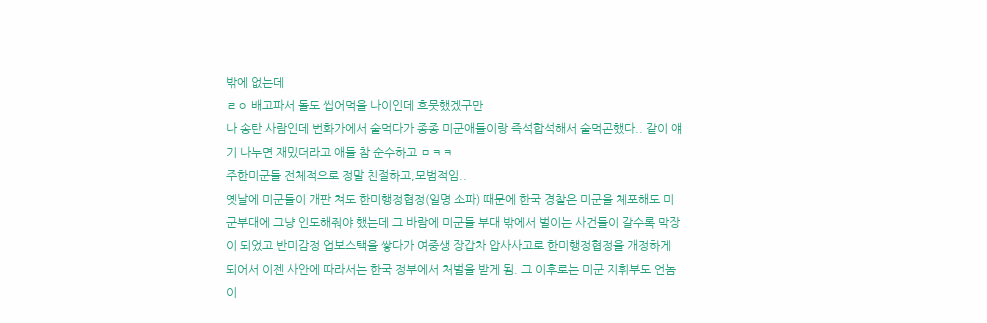밖에 없는데
ㄹㅇ 배고파서 돌도 씹어먹을 나이인데 흐뭇했겠구만
나 송탄 사람인데 번화가에서 술먹다가 종종 미군애들이랑 즉석합석해서 술먹곤했다.. 같이 얘기 나누면 재밌더라고 애들 참 순수하고 ㅁㅋㅋ
주한미군들 전체적으로 정말 친절하고,모범적임..
옛날에 미군들이 개판 쳐도 한미행정협정(일명 소파) 때문에 한국 경찰은 미군을 체포해도 미군부대에 그냥 인도해줘야 했는데 그 바람에 미군들 부대 밖에서 벌이는 사건들이 갈수록 막장이 되었고 반미감정 업보스택을 쌓다가 여중생 장갑차 압사사고로 한미행정협정을 개정하게 되어서 이젠 사안에 따라서는 한국 정부에서 처벌을 받게 됨. 그 이후로는 미군 지휘부도 언놈이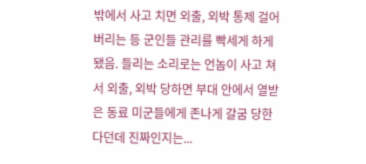밖에서 사고 치면 외출, 외박 통제 걸어버리는 등 군인들 관리를 빡세게 하게 됐음. 들리는 소리로는 언놈이 사고 쳐서 외출, 외박 당하면 부대 안에서 열받은 동료 미군들에게 존나게 갈굼 당한다던데 진짜인지는...